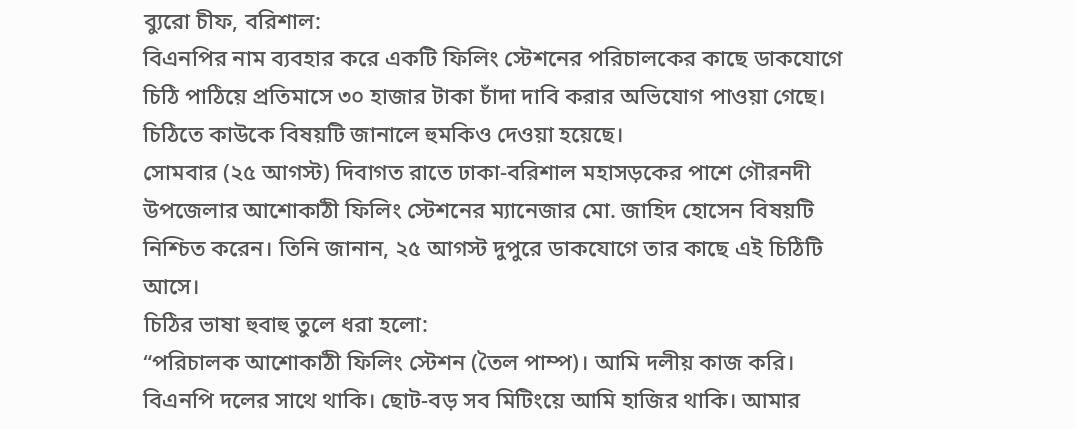ব্যুরো চীফ, বরিশাল:
বিএনপির নাম ব্যবহার করে একটি ফিলিং স্টেশনের পরিচালকের কাছে ডাকযোগে চিঠি পাঠিয়ে প্রতিমাসে ৩০ হাজার টাকা চাঁদা দাবি করার অভিযোগ পাওয়া গেছে। চিঠিতে কাউকে বিষয়টি জানালে হুমকিও দেওয়া হয়েছে।
সোমবার (২৫ আগস্ট) দিবাগত রাতে ঢাকা-বরিশাল মহাসড়কের পাশে গৌরনদী উপজেলার আশোকাঠী ফিলিং স্টেশনের ম্যানেজার মো. জাহিদ হোসেন বিষয়টি নিশ্চিত করেন। তিনি জানান, ২৫ আগস্ট দুপুরে ডাকযোগে তার কাছে এই চিঠিটি আসে।
চিঠির ভাষা হুবাহু তুলে ধরা হলো:
“পরিচালক আশোকাঠী ফিলিং স্টেশন (তৈল পাম্প)। আমি দলীয় কাজ করি। বিএনপি দলের সাথে থাকি। ছোট-বড় সব মিটিংয়ে আমি হাজির থাকি। আমার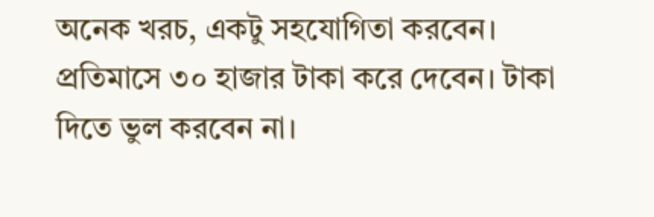অনেক খরচ, একটু সহযোগিতা করবেন। প্রতিমাসে ৩০ হাজার টাকা করে দেবেন। টাকা দিতে ভুল করবেন না।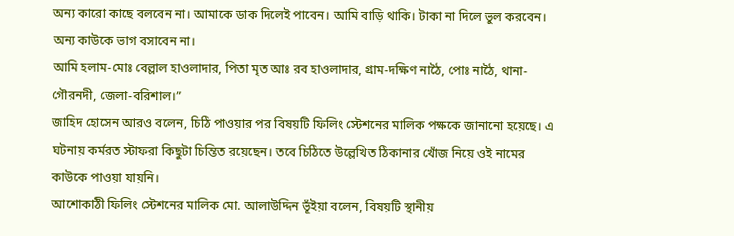অন্য কারো কাছে বলবেন না। আমাকে ডাক দিলেই পাবেন। আমি বাড়ি থাকি। টাকা না দিলে ভুল করবেন। অন্য কাউকে ভাগ বসাবেন না।
আমি হলাম-মোঃ বেল্লাল হাওলাদার, পিতা মৃত আঃ রব হাওলাদার, গ্রাম-দক্ষিণ নাঠৈ, পোঃ নাঠৈ, থানা-গৌরনদী, জেলা-বরিশাল।”
জাহিদ হোসেন আরও বলেন, চিঠি পাওয়ার পর বিষয়টি ফিলিং স্টেশনের মালিক পক্ষকে জানানো হয়েছে। এ ঘটনায় কর্মরত স্টাফরা কিছুটা চিন্তিত রয়েছেন। তবে চিঠিতে উল্লেখিত ঠিকানার খোঁজ নিয়ে ওই নামের কাউকে পাওয়া যায়নি।
আশোকাঠী ফিলিং স্টেশনের মালিক মো. আলাউদ্দিন ভূঁইয়া বলেন, বিষয়টি স্থানীয়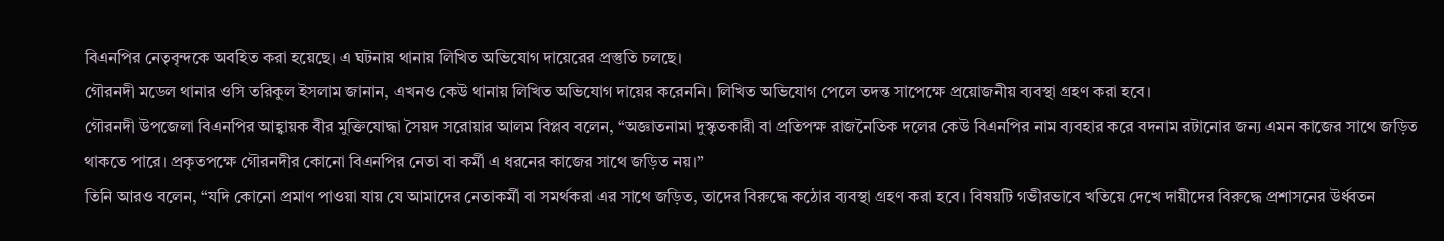বিএনপির নেতৃবৃন্দকে অবহিত করা হয়েছে। এ ঘটনায় থানায় লিখিত অভিযোগ দায়েরের প্রস্তুতি চলছে।
গৌরনদী মডেল থানার ওসি তরিকুল ইসলাম জানান, এখনও কেউ থানায় লিখিত অভিযোগ দায়ের করেননি। লিখিত অভিযোগ পেলে তদন্ত সাপেক্ষে প্রয়োজনীয় ব্যবস্থা গ্রহণ করা হবে।
গৌরনদী উপজেলা বিএনপির আহ্বায়ক বীর মুক্তিযোদ্ধা সৈয়দ সরোয়ার আলম বিপ্লব বলেন, “অজ্ঞাতনামা দুস্কৃতকারী বা প্রতিপক্ষ রাজনৈতিক দলের কেউ বিএনপির নাম ব্যবহার করে বদনাম রটানোর জন্য এমন কাজের সাথে জড়িত থাকতে পারে। প্রকৃতপক্ষে গৌরনদীর কোনো বিএনপির নেতা বা কর্মী এ ধরনের কাজের সাথে জড়িত নয়।”
তিনি আরও বলেন, “যদি কোনো প্রমাণ পাওয়া যায় যে আমাদের নেতাকর্মী বা সমর্থকরা এর সাথে জড়িত, তাদের বিরুদ্ধে কঠোর ব্যবস্থা গ্রহণ করা হবে। বিষয়টি গভীরভাবে খতিয়ে দেখে দায়ীদের বিরুদ্ধে প্রশাসনের উর্ধ্বতন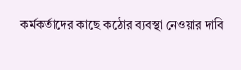কর্মকর্তাদের কাছে কঠোর ব্যবস্থা নেওয়ার দাবি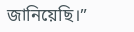জানিয়েছি।”